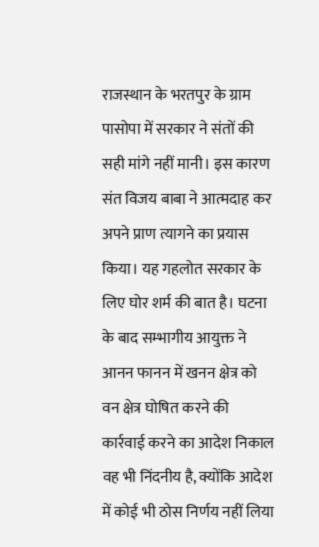राजस्थान के भरतपुर के ग्राम पासोपा में सरकार ने संतों की सही मांगे नहीं मानी। इस कारण संत विजय बाबा ने आत्मदाह कर अपने प्राण त्यागने का प्रयास किया। यह गहलोत सरकार के लिए घोर शर्म की बात है। घटना के बाद सम्भागीय आयुक्त ने आनन फानन में खनन क्षेत्र को वन क्षेत्र घोषित करने की कार्रवाई करने का आदेश निकाल वह भी निंदनीय है, क्योंकि आदेश में कोई भी ठोस निर्णय नहीं लिया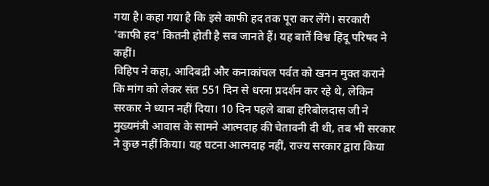गया है। कहा गया है कि इसे काफी हद तक पूरा कर लेंगे। सरकारी 'काफी हद' कितनी होती है सब जानते हैं। यह बातें विश्व हिंदू परिषद ने कहीं।
विहिप ने कहा, आदिबद्री और कनाकांचल पर्वत को खनन मुक्त कराने कि मांग को लेकर संत 551 दिन से धरना प्रदर्शन कर रहे थे, लेकिन सरकार ने ध्यान नहीं दिया। 10 दिन पहले बाबा हरिबोलदास जी ने मुख्यमंत्री आवास के सामने आत्मदाह की चेतावनी दी थी, तब भी सरकार ने कुछ नहीं किया। यह घटना आत्मदाह नहीं, राज्य सरकार द्वारा किया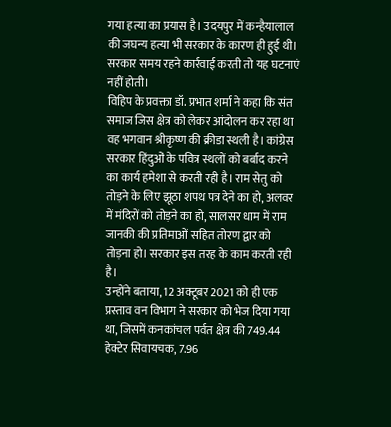गया हत्या का प्रयास है। उदयपुर में कन्हैयालाल की जघन्य हत्या भी सरकार के कारण ही हुई थी। सरकार समय रहने कार्रवाई करती तो यह घटनाएं नहीं होती।
विहिप के प्रवक्ता डॉ. प्रभात शर्मा ने कहा कि संत समाज जिस क्षेत्र को लेकर आंदोलन कर रहा था वह भगवान श्रीकृष्ण की क्रीडा स्थली है। कांग्रेस सरकार हिंदुओं के पवित्र स्थलों को बर्बाद करने का कार्य हमेशा से करती रही है। राम सेतु को तोड़ने के लिए झूठा शपथ पत्र देने का हो, अलवर में मंदिरों को तोड़ने का हो, सालसर धाम में राम जानकी की प्रतिमाओं सहित तोरण द्वार को तोड़ना हो। सरकार इस तरह के काम करती रही है।
उन्होंने बताया, 12 अक्टूबर 2021 को ही एक प्रस्ताव वन विभाग ने सरकार को भेज दिया गया था, जिसमें कनकांचल पर्वत क्षेत्र की 749.44 हेक्टेर सिवायचक, 7.96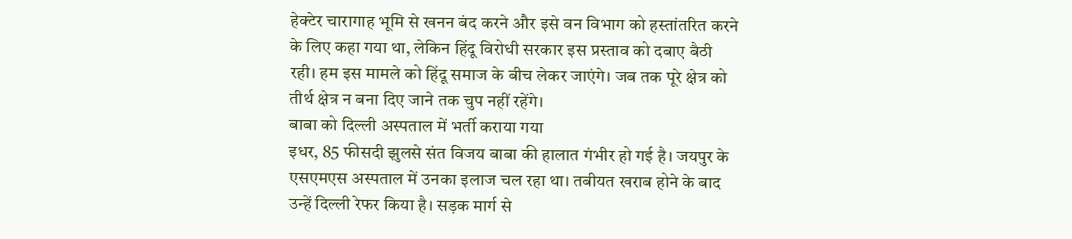हेक्टेर चारागाह भूमि से खनन बंद करने और इसे वन विभाग को हस्तांतरित करने के लिए कहा गया था, लेकिन हिंदू विरोधी सरकार इस प्रस्ताव को दबाए बैठी रही। हम इस मामले को हिंदू समाज के बीच लेकर जाएंगे। जब तक पूरे क्षेत्र को तीर्थ क्षेत्र न बना दिए जाने तक चुप नहीं रहेंगे।
बाबा को दिल्ली अस्पताल में भर्ती कराया गया
इधर, 85 फीसदी झुलसे संत विजय बाबा की हालात गंभीर हो गई है। जयपुर के एसएमएस अस्पताल में उनका इलाज चल रहा था। तबीयत खराब होने के बाद उन्हें दिल्ली रेफर किया है। सड़क मार्ग से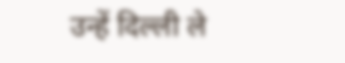उन्हें दिल्ली ले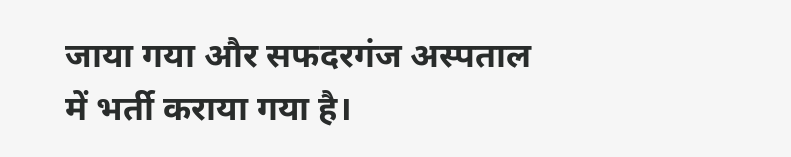जाया गया और सफदरगंज अस्पताल में भर्ती कराया गया है।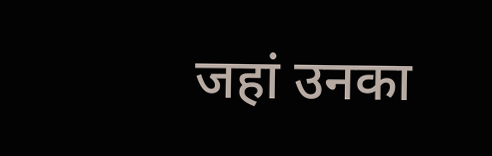जहां उनका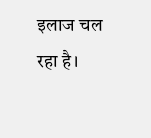इलाज चल रहा है।